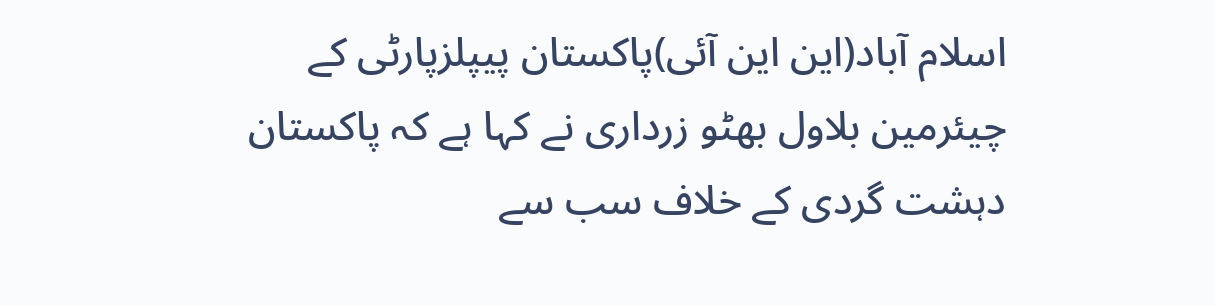اسلام آباد(این این آئی)پاکستان پیپلزپارٹی کے چیئرمین بلاول بھٹو زرداری نے کہا ہے کہ پاکستان دہشت گردی کے خلاف سب سے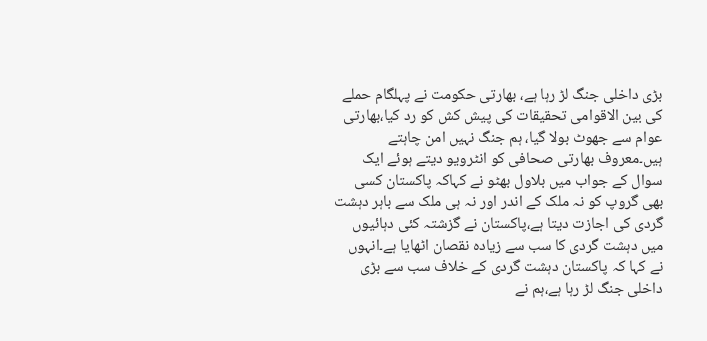بڑی داخلی جنگ لڑ رہا ہے، بھارتی حکومت نے پہلگام حملے کی بین الاقوامی تحقیقات کی پیش کش کو رد کیا،بھارتی عوام سے جھوٹ بولا گیا، ہم جنگ نہیں امن چاہتے ہیں۔معروف بھارتی صحافی کو انٹرویو دیتے ہوئے ایک سوال کے جواب میں بلاول بھٹو نے کہاکہ پاکستان کسی بھی گروپ کو نہ ملک کے اندر اور نہ ہی ملک سے باہر دہشت گردی کی اجازت دیتا ہے،پاکستان نے گزشتہ کئی دہائیوں میں دہشت گردی کا سب سے زیادہ نقصان اٹھایا ہے۔انہوں نے کہا کہ پاکستان دہشت گردی کے خلاف سب سے بڑی داخلی جنگ لڑ رہا ہے،ہم نے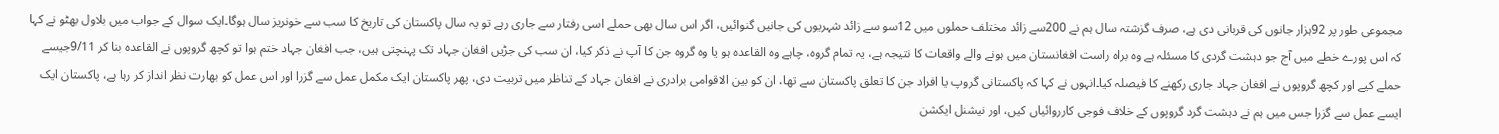مجموعی طور پر 92ہزار جانوں کی قربانی دی ہے، صرف گزشتہ سال ہم نے 200سے زائد مختلف حملوں میں 12سو سے زائد شہریوں کی جانیں گنوائیں، اگر اس سال بھی حملے اسی رفتار سے جاری رہے تو یہ سال پاکستان کی تاریخ کا سب سے خونریز سال ہوگا۔ایک سوال کے جواب میں بلاول بھٹو نے کہا کہ اس پورے خطے میں آج جو دہشت گردی کا مسئلہ ہے وہ براہ راست افغانستان میں ہونے والے واقعات کا نتیجہ ہے، یہ تمام گروہ، چاہے وہ القاعدہ ہو یا وہ گروہ جن کا آپ نے ذکر کیا، ان سب کی جڑیں افغان جہاد تک پہنچتی ہیں، جب افغان جہاد ختم ہوا تو کچھ گروپوں نے القاعدہ بنا کر 9/11جیسے حملے کیے اور کچھ گروپوں نے افغان جہاد جاری رکھنے کا فیصلہ کیا۔انہوں نے کہا کہ پاکستانی گروپ یا افراد جن کا تعلق پاکستان سے تھا، ان کو بین الاقوامی برادری نے افغان جہاد کے تناظر میں تربیت دی، پھر پاکستان ایک مکمل عمل سے گزرا اور اس عمل کو بھارت نظر انداز کر رہا ہے، پاکستان ایک ایسے عمل سے گزرا جس میں ہم نے دہشت گرد گروپوں کے خلاف فوجی کارروائیاں کیں، اور نیشنل ایکشن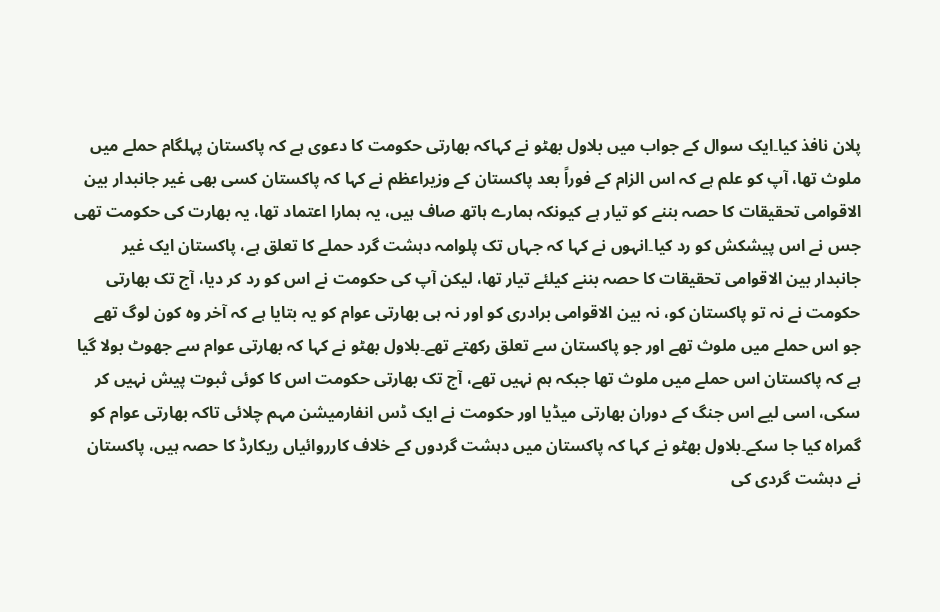پلان نافذ کیا۔ایک سوال کے جواب میں بلاول بھٹو نے کہاکہ بھارتی حکومت کا دعوی ہے کہ پاکستان پہلگام حملے میں ملوث تھا، آپ کو علم ہے کہ اس الزام کے فوراً بعد پاکستان کے وزیراعظم نے کہا کہ پاکستان کسی بھی غیر جانبدار بین الاقوامی تحقیقات کا حصہ بننے کو تیار ہے کیونکہ ہمارے ہاتھ صاف ہیں، یہ ہمارا اعتماد تھا، یہ بھارت کی حکومت تھی جس نے اس پیشکش کو رد کیا۔انہوں نے کہا کہ جہاں تک پلوامہ دہشت گرد حملے کا تعلق ہے، پاکستان ایک غیر جانبدار بین الاقوامی تحقیقات کا حصہ بننے کیلئے تیار تھا، لیکن آپ کی حکومت نے اس کو رد کر دیا، آج تک بھارتی حکومت نے نہ تو پاکستان کو، نہ بین الاقوامی برادری کو اور نہ ہی بھارتی عوام کو یہ بتایا ہے کہ آخر وہ کون لوگ تھے جو اس حملے میں ملوث تھے اور جو پاکستان سے تعلق رکھتے تھے۔بلاول بھٹو نے کہا کہ بھارتی عوام سے جھوٹ بولا گیا ہے کہ پاکستان اس حملے میں ملوث تھا جبکہ ہم نہیں تھے، آج تک بھارتی حکومت اس کا کوئی ثبوت پیش نہیں کر سکی، اسی لیے اس جنگ کے دوران بھارتی میڈیا اور حکومت نے ایک ڈس انفارمیشن مہم چلائی تاکہ بھارتی عوام کو گمراہ کیا جا سکے۔بلاول بھٹو نے کہا کہ پاکستان میں دہشت گردوں کے خلاف کارروائیاں ریکارڈ کا حصہ ہیں، پاکستان نے دہشت گردی کی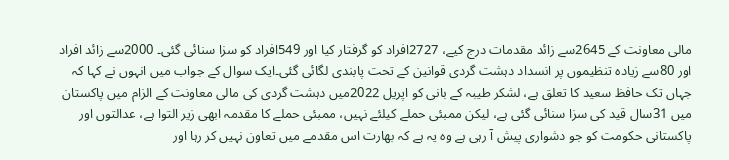مالی معاونت کے 2645سے زائد مقدمات درج کیے، 2727افراد کو گرفتار کیا اور 549افراد کو سزا سنائی گئی۔ 2000سے زائد افراد اور 80سے زیادہ تنظیموں پر انسداد دہشت گردی قوانین کے تحت پابندی لگائی گئی۔ایک سوال کے جواب میں انہوں نے کہا کہ جہاں تک حافظ سعید کا تعلق ہے، لشکر طیبہ کے بانی کو اپریل 2022میں دہشت گردی کی مالی معاونت کے الزام میں پاکستان میں 31سال قید کی سزا سنائی گئی ہے، لیکن ممبئی حملے کیلئے نہیں، ممبئی حملے کا مقدمہ ابھی زیر التوا ہے، عدالتوں اور پاکستانی حکومت کو جو دشواری پیش آ رہی ہے وہ یہ ہے کہ بھارت اس مقدمے میں تعاون نہیں کر رہا اور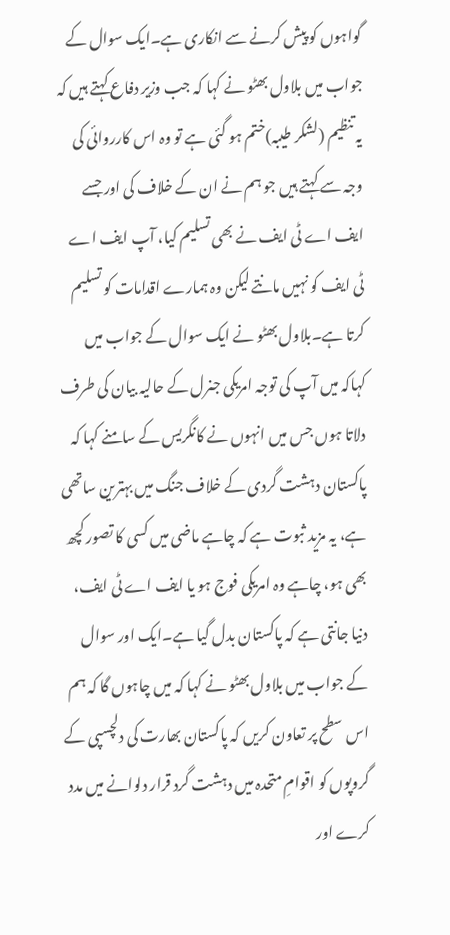گواہوں کو پیش کرنے سے انکاری ہے۔ایک سوال کے جواب میں بلاول بھٹو نے کہا کہ جب وزیر دفاع کہتے ہیں کہ یہ تنظیم (لشکر طیبہ)ختم ہو گئی ہے تو وہ اس کارروائی کی وجہ سے کہتے ہیں جو ہم نے ان کے خلاف کی اور جسے ایف اے ٹی ایف نے بھی تسلیم کیا، آپ ایف اے ٹی ایف کو نہیں مانتے لیکن وہ ہمارے اقدامات کو تسلیم کرتا ہے۔بلاول بھٹو نے ایک سوال کے جواب میں کہاکہ میں آپ کی توجہ امریکی جنرل کے حالیہ بیان کی طرف دلاتا ہوں جس میں انہوں نے کانگریس کے سامنے کہا کہ پاکستان دہشت گردی کے خلاف جنگ میں بہترین ساتھی ہے، یہ مزید ثبوت ہے کہ چاہے ماضی میں کسی کا تصور کچھ بھی ہو، چاہے وہ امریکی فوج ہو یا ایف اے ٹی ایف، دنیا جانتی ہے کہ پاکستان بدل گیا ہے۔ایک اور سوال کے جواب میں بلاول بھٹو نے کہا کہ میں چاہوں گا کہ ہم اس سطح پر تعاون کریں کہ پاکستان بھارت کی دلچسپی کے گروپوں کو اقوامِ متحدہ میں دہشت گرد قرار دلوانے میں مدد کرے اور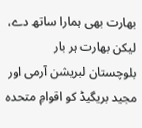بھارت بھی ہمارا ساتھ دے، لیکن بھارت ہر بار بلوچستان لبریشن آرمی اور مجید بریگیڈ کو اقوامِ متحدہ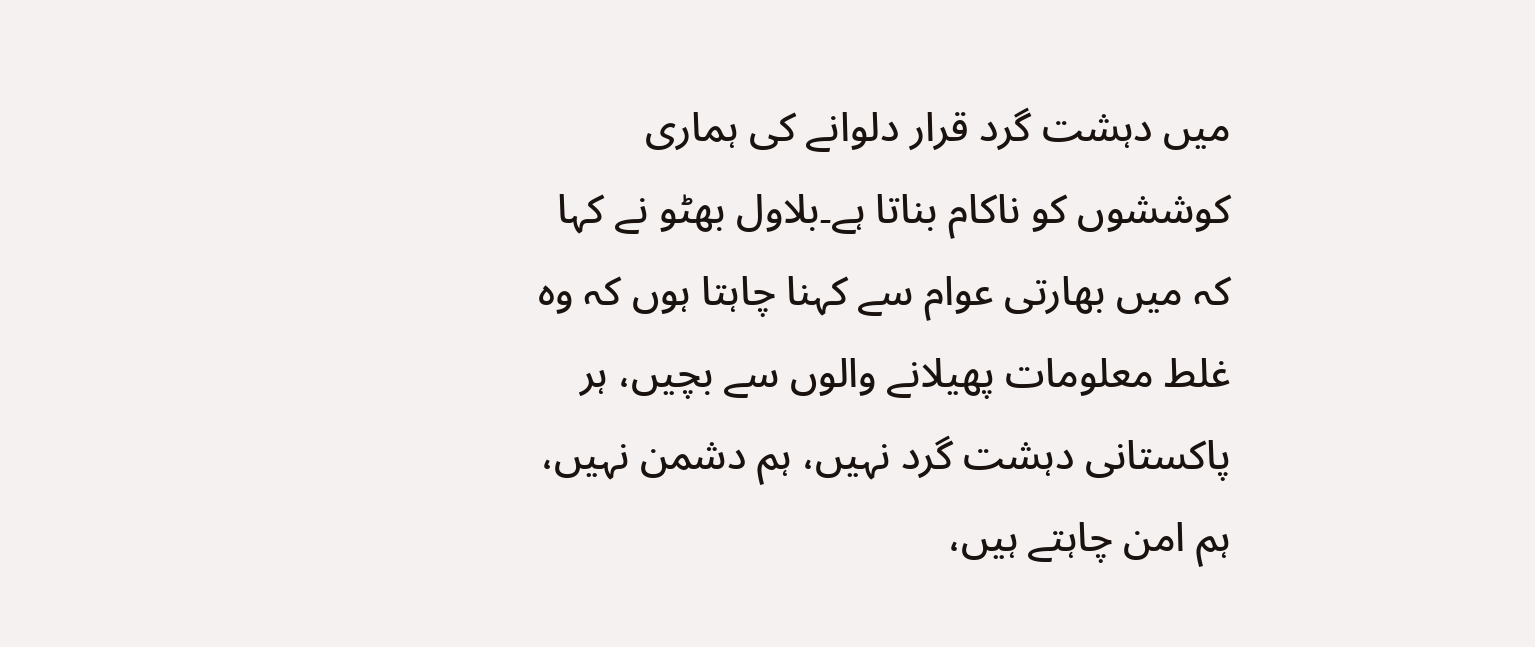میں دہشت گرد قرار دلوانے کی ہماری کوششوں کو ناکام بناتا ہے۔بلاول بھٹو نے کہا کہ میں بھارتی عوام سے کہنا چاہتا ہوں کہ وہ غلط معلومات پھیلانے والوں سے بچیں، ہر پاکستانی دہشت گرد نہیں، ہم دشمن نہیں، ہم امن چاہتے ہیں،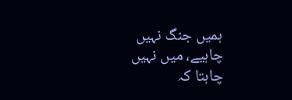ہمیں جنگ نہیں چاہیے، میں نہیں چاہتا کہ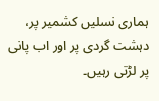ہماری نسلیں کشمیر پر، دہشت گردی پر اور اب پانی پر لڑتی رہیں۔